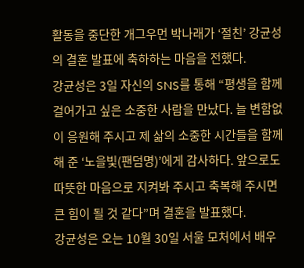활동을 중단한 개그우먼 박나래가 ‘절친’ 강균성의 결혼 발표에 축하하는 마음을 전했다.
강균성은 3일 자신의 SNS를 통해 “평생을 함께 걸어가고 싶은 소중한 사람을 만났다. 늘 변함없이 응원해 주시고 제 삶의 소중한 시간들을 함께해 준 ‘노을빛(팬덤명)’에게 감사하다. 앞으로도 따뜻한 마음으로 지켜봐 주시고 축복해 주시면 큰 힘이 될 것 같다”며 결혼을 발표했다.
강균성은 오는 10월 30일 서울 모처에서 배우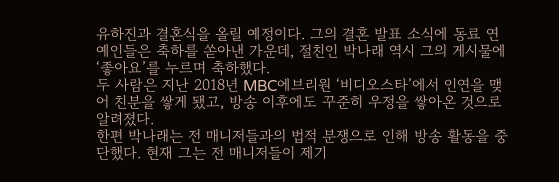유하진과 결혼식을 올릴 예정이다. 그의 결혼 발표 소식에 동료 연예인들은 축하를 쏟아낸 가운데, 절친인 박나래 역시 그의 게시물에 ‘좋아요’를 누르며 축하했다.
두 사람은 지난 2018년 MBC에브리원 ‘비디오스타’에서 인연을 맺어 친분을 쌓게 됐고, 방송 이후에도 꾸준히 우정을 쌓아온 것으로 알려졌다.
한편 박나래는 전 매니저들과의 법적 분쟁으로 인해 방송 활동을 중단했다. 현재 그는 전 매니저들이 제기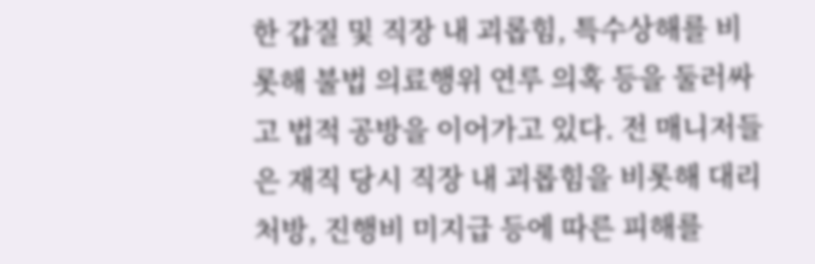한 갑질 및 직장 내 괴롭힘, 특수상해를 비롯해 불법 의료행위 연루 의혹 등을 둘러싸고 법적 공방을 이어가고 있다. 전 매니저들은 재직 당시 직장 내 괴롭힘을 비롯해 대리처방, 진행비 미지급 등에 따른 피해를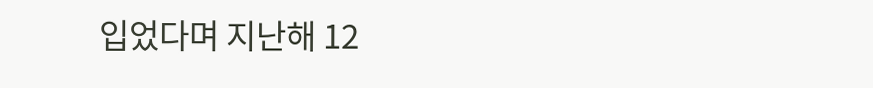입었다며 지난해 12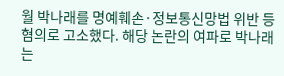월 박나래를 명예훼손·정보통신망법 위반 등 혐의로 고소했다. 해당 논란의 여파로 박나래는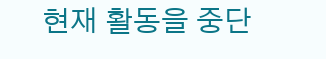현재 활동을 중단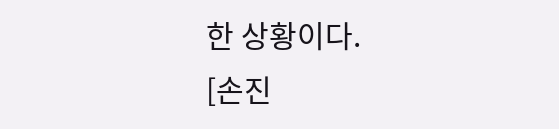한 상황이다.
[손진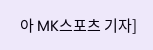아 MK스포츠 기자]